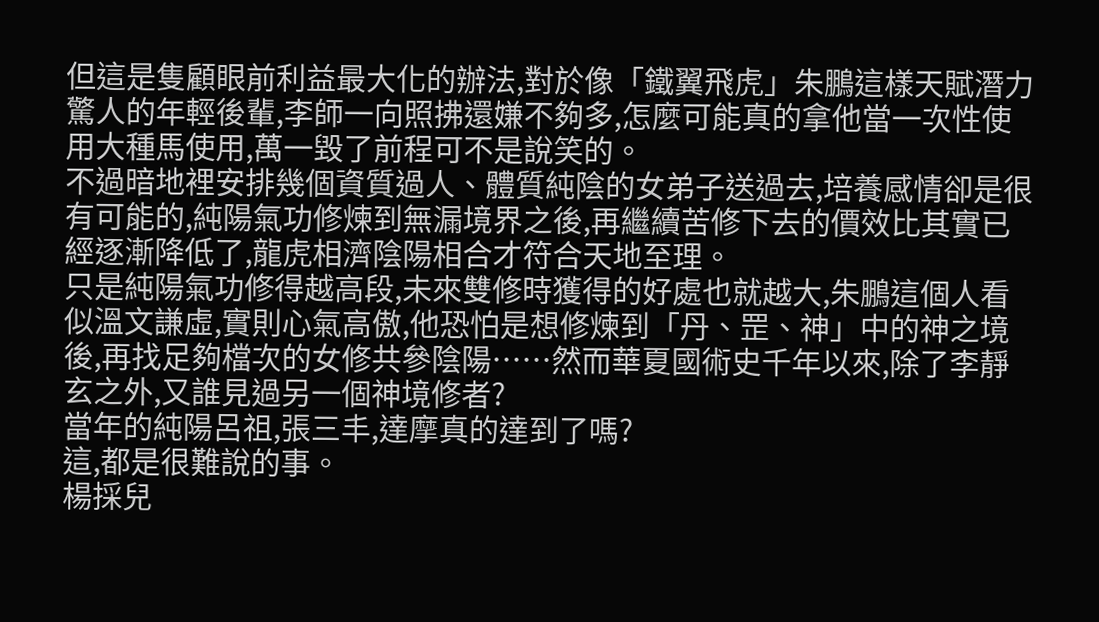但這是隻顧眼前利益最大化的辦法,對於像「鐵翼飛虎」朱鵬這樣天賦潛力驚人的年輕後輩,李師一向照拂還嫌不夠多,怎麼可能真的拿他當一次性使用大種馬使用,萬一毀了前程可不是說笑的。
不過暗地裡安排幾個資質過人、體質純陰的女弟子送過去,培養感情卻是很有可能的,純陽氣功修煉到無漏境界之後,再繼續苦修下去的價效比其實已經逐漸降低了,龍虎相濟陰陽相合才符合天地至理。
只是純陽氣功修得越高段,未來雙修時獲得的好處也就越大,朱鵬這個人看似溫文謙虛,實則心氣高傲,他恐怕是想修煉到「丹、罡、神」中的神之境後,再找足夠檔次的女修共參陰陽……然而華夏國術史千年以來,除了李靜玄之外,又誰見過另一個神境修者?
當年的純陽呂祖,張三丰,達摩真的達到了嗎?
這,都是很難說的事。
楊採兒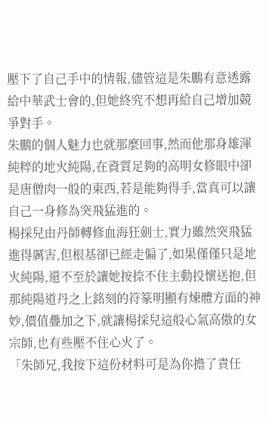壓下了自己手中的情報,儘管這是朱鵬有意透露給中華武士會的,但她終究不想再給自己增加競爭對手。
朱鵬的個人魅力也就那麼回事,然而他那身雄渾純粹的地火純陽,在資質足夠的高明女修眼中卻是唐僧肉一般的東西,若是能夠得手,當真可以讓自己一身修為突飛猛進的。
楊採兒由丹師轉修血海狂劍士,實力雖然突飛猛進得厲害,但根基卻已經走偏了,如果僅僅只是地火純陽,還不至於讓她按捺不住主動投懷送抱,但那純陽道丹之上銘刻的符篆明顯有煉體方面的神妙,價值疊加之下,就讓楊採兒這般心氣高傲的女宗師,也有些壓不住心火了。
「朱師兄,我按下這份材料可是為你擔了責任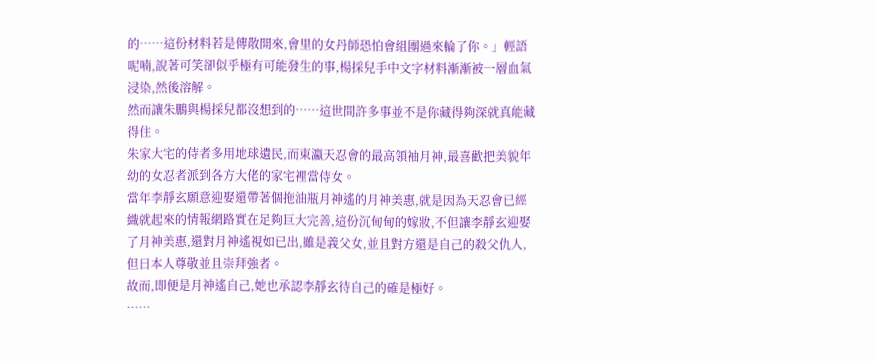的……這份材料若是傳散開來,會里的女丹師恐怕會組團過來輪了你。」輕語呢喃,說著可笑卻似乎極有可能發生的事,楊採兒手中文字材料漸漸被一層血氣浸染,然後溶解。
然而讓朱鵬與楊採兒都沒想到的……這世間許多事並不是你藏得夠深就真能藏得住。
朱家大宅的侍者多用地球遺民,而東瀛天忍會的最高領袖月神,最喜歡把美貌年幼的女忍者派到各方大佬的家宅裡當侍女。
當年李靜玄願意迎娶還帶著個拖油瓶月神遙的月神美惠,就是因為天忍會已經織就起來的情報網路實在足夠巨大完善,這份沉甸甸的嫁妝,不但讓李靜玄迎娶了月神美惠,還對月神遙視如已出,雖是義父女,並且對方還是自己的殺父仇人,但日本人尊敬並且崇拜強者。
故而,即便是月神遙自己,她也承認李靜玄待自己的確是極好。
……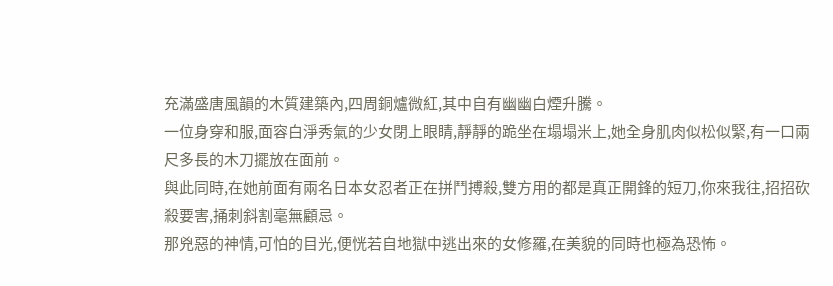充滿盛唐風韻的木質建築內,四周銅爐微紅,其中自有幽幽白煙升騰。
一位身穿和服,面容白淨秀氣的少女閉上眼睛,靜靜的跪坐在塌塌米上,她全身肌肉似松似緊,有一口兩尺多長的木刀擺放在面前。
與此同時,在她前面有兩名日本女忍者正在拼鬥搏殺,雙方用的都是真正開鋒的短刀,你來我往,招招砍殺要害,捅刺斜割毫無顧忌。
那兇惡的神情,可怕的目光,便恍若自地獄中逃出來的女修羅,在美貌的同時也極為恐怖。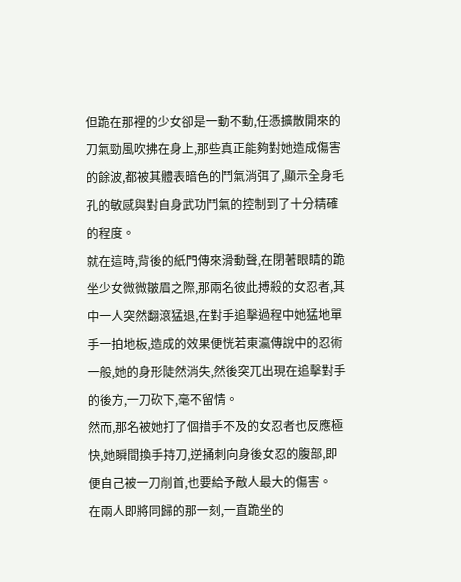但跪在那裡的少女卻是一動不動,任憑擴散開來的刀氣勁風吹拂在身上,那些真正能夠對她造成傷害的餘波,都被其體表暗色的鬥氣消弭了,顯示全身毛孔的敏感與對自身武功鬥氣的控制到了十分精確的程度。
就在這時,背後的紙門傳來滑動聲,在閉著眼睛的跪坐少女微微皺眉之際,那兩名彼此搏殺的女忍者,其中一人突然翻滾猛退,在對手追擊過程中她猛地單手一拍地板,造成的效果便恍若東瀛傳說中的忍術一般,她的身形陡然消失,然後突兀出現在追擊對手的後方,一刀砍下,毫不留情。
然而,那名被她打了個措手不及的女忍者也反應極快,她瞬間換手持刀,逆捅刺向身後女忍的腹部,即便自己被一刀削首,也要給予敵人最大的傷害。
在兩人即將同歸的那一刻,一直跪坐的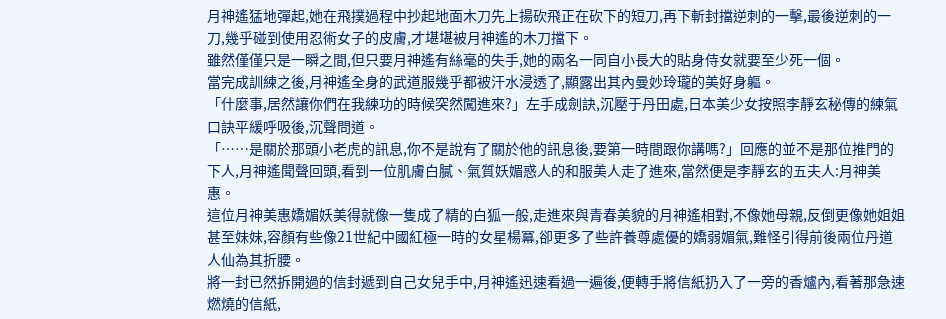月神遙猛地彈起,她在飛撲過程中抄起地面木刀先上揚砍飛正在砍下的短刀,再下斬封擋逆刺的一擊,最後逆刺的一刀,幾乎碰到使用忍術女子的皮膚,才堪堪被月神遙的木刀擋下。
雖然僅僅只是一瞬之間,但只要月神遙有絲毫的失手,她的兩名一同自小長大的貼身侍女就要至少死一個。
當完成訓練之後,月神遙全身的武道服幾乎都被汗水浸透了,顯露出其內曼妙玲瓏的美好身軀。
「什麼事,居然讓你們在我練功的時候突然闖進來?」左手成劍訣,沉壓于丹田處,日本美少女按照李靜玄秘傳的練氣口訣平緩呼吸後,沉聲問道。
「……是關於那頭小老虎的訊息,你不是說有了關於他的訊息後,要第一時間跟你講嗎?」回應的並不是那位推門的下人,月神遙聞聲回頭,看到一位肌膚白膩、氣質妖媚惑人的和服美人走了進來,當然便是李靜玄的五夫人:月神美惠。
這位月神美惠嬌媚妖美得就像一隻成了精的白狐一般,走進來與青春美貌的月神遙相對,不像她母親,反倒更像她姐姐甚至妹妹,容顏有些像21世紀中國紅極一時的女星楊冪,卻更多了些許養尊處優的嬌弱媚氣,難怪引得前後兩位丹道人仙為其折腰。
將一封已然拆開過的信封遞到自己女兒手中,月神遙迅速看過一遍後,便轉手將信紙扔入了一旁的香爐內,看著那急速燃燒的信紙,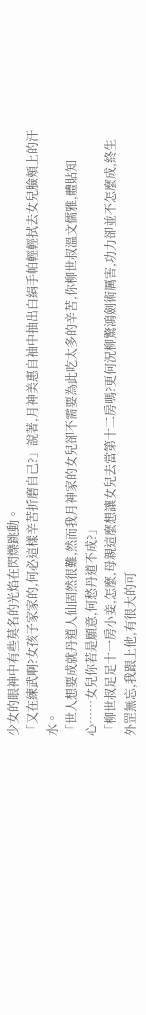少女的眼神中有些莫名的光焰在閃爍跳動。
「又在練武啊?女孩子家家的,何必這樣辛苦折磨自己?」說著,月神美惠自袖中抽出白絹手帕輕輕拭去女兒臉頰上的汗水。
「世人想要成就丹道人仙固然很難,然而我月神家的女兒卻不需要為此吃太多的辛苦,你柳世叔溫文儒雅,體貼知心……女兒你若是願意,何愁丹道不成?」
「柳世叔足足十一房小妾,怎麼,母親這麼想讓女兒去當第十二房嗎?更何況柳驚鴻劍術厲害,功力卻並不怎麼成,終生外罡無忘,我跟上他,有很大的可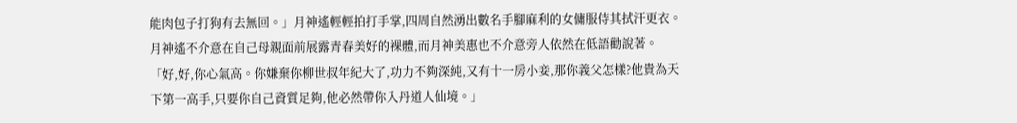能肉包子打狗有去無回。」月神遙輕輕拍打手掌,四周自然湧出數名手腳麻利的女傭服侍其拭汗更衣。
月神遙不介意在自己母親面前展露青春美好的裸體,而月神美惠也不介意旁人依然在低語勸說著。
「好,好,你心氣高。你嫌棄你柳世叔年紀大了,功力不夠深純,又有十一房小妾,那你義父怎樣?他貴為天下第一高手,只要你自己資質足夠,他必然帶你入丹道人仙境。」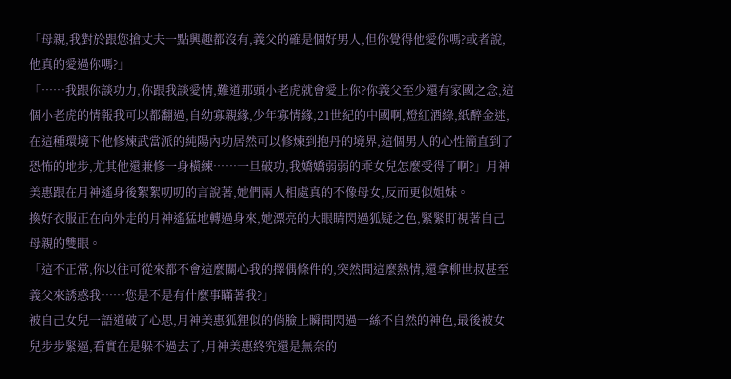「母親,我對於跟您搶丈夫一點興趣都沒有,義父的確是個好男人,但你覺得他愛你嗎?或者說,他真的愛過你嗎?」
「……我跟你談功力,你跟我談愛情,難道那頭小老虎就會愛上你?你義父至少還有家國之念,這個小老虎的情報我可以都翻過,自幼寡親緣,少年寡情緣,21世紀的中國啊,燈紅酒綠,紙醉金迷,在這種環境下他修煉武當派的純陽內功居然可以修煉到抱丹的境界,這個男人的心性簡直到了恐怖的地步,尤其他還兼修一身橫練……一旦破功,我嬌嬌弱弱的乖女兒怎麼受得了啊?」月神美惠跟在月神遙身後絮絮叨叨的言說著,她們兩人相處真的不像母女,反而更似姐妹。
換好衣服正在向外走的月神遙猛地轉過身來,她漂亮的大眼睛閃過狐疑之色,緊緊盯視著自己母親的雙眼。
「這不正常,你以往可從來都不會這麼關心我的擇偶條件的,突然間這麼熱情,還拿柳世叔甚至義父來誘惑我……您是不是有什麼事瞞著我?」
被自己女兒一語道破了心思,月神美惠狐狸似的俏臉上瞬間閃過一絲不自然的神色,最後被女兒步步緊逼,看實在是躲不過去了,月神美惠終究還是無奈的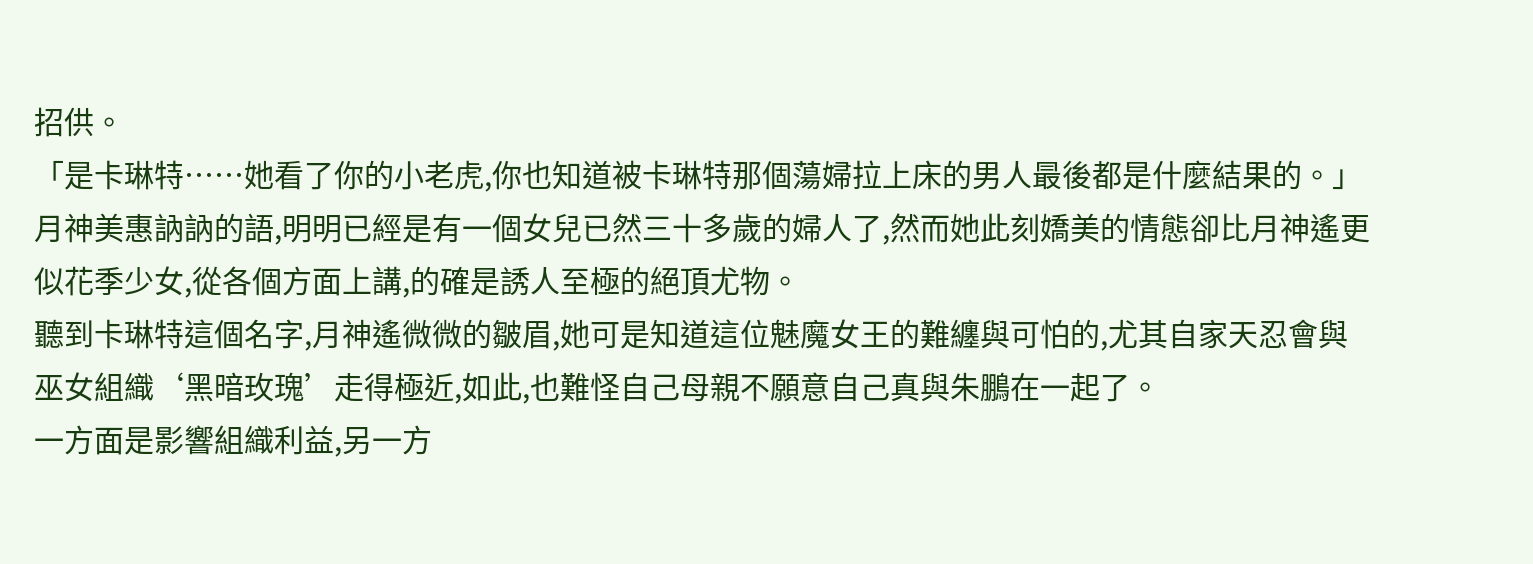招供。
「是卡琳特……她看了你的小老虎,你也知道被卡琳特那個蕩婦拉上床的男人最後都是什麼結果的。」月神美惠訥訥的語,明明已經是有一個女兒已然三十多歲的婦人了,然而她此刻嬌美的情態卻比月神遙更似花季少女,從各個方面上講,的確是誘人至極的絕頂尤物。
聽到卡琳特這個名字,月神遙微微的皺眉,她可是知道這位魅魔女王的難纏與可怕的,尤其自家天忍會與巫女組織‘黑暗玫瑰’走得極近,如此,也難怪自己母親不願意自己真與朱鵬在一起了。
一方面是影響組織利益,另一方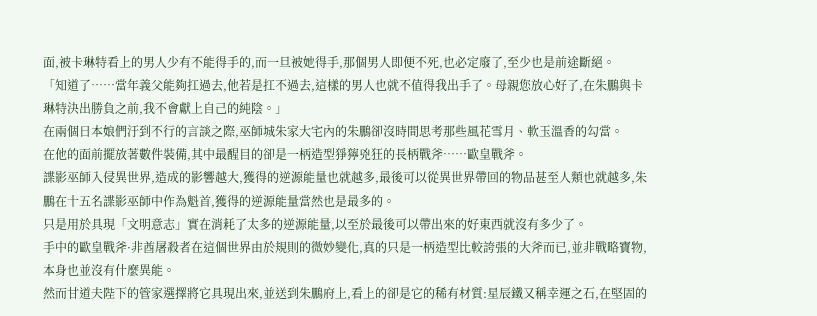面,被卡琳特看上的男人少有不能得手的,而一旦被她得手,那個男人即便不死,也必定廢了,至少也是前途斷絕。
「知道了……當年義父能夠扛過去,他若是扛不過去,這樣的男人也就不值得我出手了。母親您放心好了,在朱鵬與卡琳特決出勝負之前,我不會獻上自己的純陰。」
在兩個日本娘們汙到不行的言談之際,巫師城朱家大宅內的朱鵬卻沒時間思考那些風花雪月、軟玉溫香的勾當。
在他的面前擺放著數件裝備,其中最醒目的卻是一柄造型猙獰兇狂的長柄戰斧……歐皇戰斧。
諜影巫師入侵異世界,造成的影響越大,獲得的逆源能量也就越多,最後可以從異世界帶回的物品甚至人類也就越多,朱鵬在十五名諜影巫師中作為魁首,獲得的逆源能量當然也是最多的。
只是用於具現「文明意志」實在消耗了太多的逆源能量,以至於最後可以帶出來的好東西就沒有多少了。
手中的歐皇戰斧·非酋屠殺者在這個世界由於規則的微妙變化,真的只是一柄造型比較誇張的大斧而已,並非戰略寶物,本身也並沒有什麼異能。
然而甘道夫陛下的管家選擇將它具現出來,並送到朱鵬府上,看上的卻是它的稀有材質:星辰鐵又稱幸運之石,在堅固的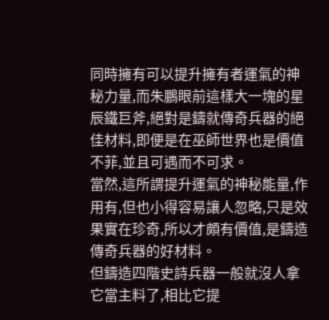同時擁有可以提升擁有者運氣的神秘力量,而朱鵬眼前這樣大一塊的星辰鐵巨斧,絕對是鑄就傳奇兵器的絕佳材料,即便是在巫師世界也是價值不菲,並且可遇而不可求。
當然,這所謂提升運氣的神秘能量,作用有,但也小得容易讓人忽略,只是效果實在珍奇,所以才頗有價值,是鑄造傳奇兵器的好材料。
但鑄造四階史詩兵器一般就沒人拿它當主料了,相比它提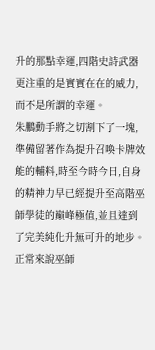升的那點幸運,四階史詩武器更注重的是實實在在的威力,而不是所謂的幸運。
朱鵬動手將之切割下了一塊,準備留著作為提升召喚卡牌效能的輔料,時至今時今日,自身的精神力早已經提升至高階巫師學徒的巔峰極值,並且達到了完美純化升無可升的地步。
正常來說巫師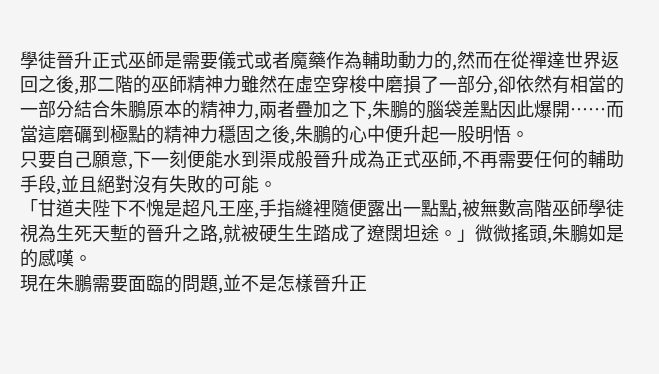學徒晉升正式巫師是需要儀式或者魔藥作為輔助動力的,然而在從禪達世界返回之後,那二階的巫師精神力雖然在虛空穿梭中磨損了一部分,卻依然有相當的一部分結合朱鵬原本的精神力,兩者疊加之下,朱鵬的腦袋差點因此爆開……而當這磨礪到極點的精神力穩固之後,朱鵬的心中便升起一股明悟。
只要自己願意,下一刻便能水到渠成般晉升成為正式巫師,不再需要任何的輔助手段,並且絕對沒有失敗的可能。
「甘道夫陛下不愧是超凡王座,手指縫裡隨便露出一點點,被無數高階巫師學徒視為生死天塹的晉升之路,就被硬生生踏成了遼闊坦途。」微微搖頭,朱鵬如是的感嘆。
現在朱鵬需要面臨的問題,並不是怎樣晉升正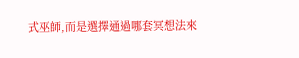式巫師,而是選擇通過哪套冥想法來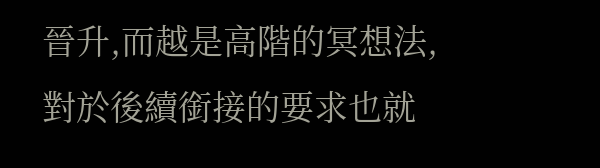晉升,而越是高階的冥想法,對於後續銜接的要求也就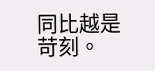同比越是苛刻。